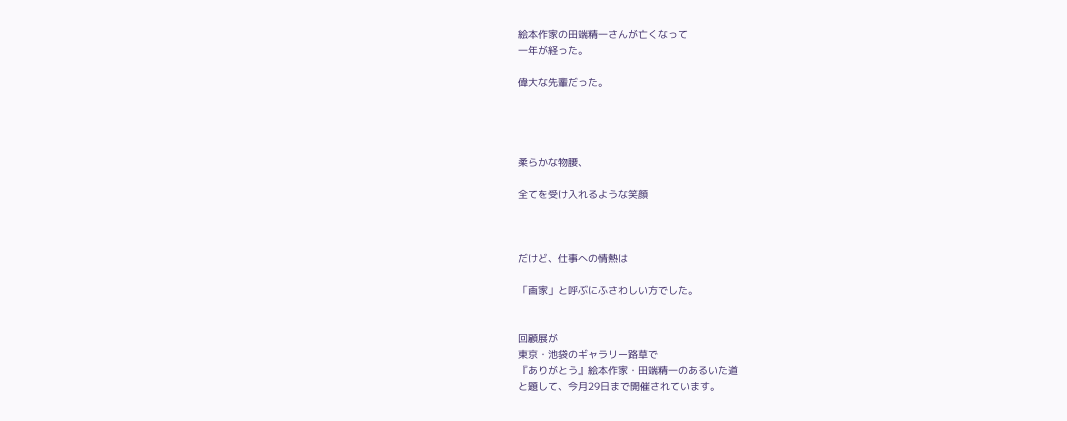絵本作家の田端精一さんが亡くなって
一年が経った。

偉大な先輩だった。




柔らかな物腰、

全てを受け入れるような笑顔



だけど、仕事への情熱は

「画家」と呼ぶにふさわしい方でした。


回顧展が
東京・池袋のギャラリー路草で
『ありがとう』絵本作家・田端精一のあるいた道
と題して、今月29日まで開催されています。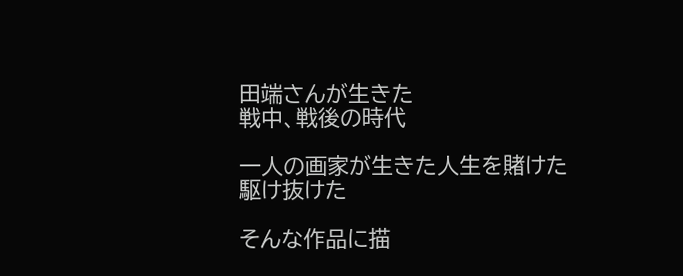田端さんが生きた
戦中、戦後の時代

一人の画家が生きた人生を賭けた
駆け抜けた

そんな作品に描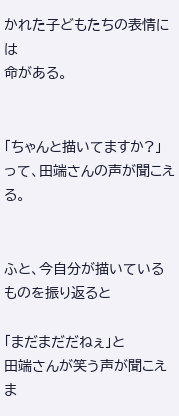かれた子どもたちの表情には
命がある。


「ちゃんと描いてますか?」
って、田端さんの声が聞こえる。


ふと、今自分が描いているものを振り返ると

「まだまだだねぇ」と
田端さんが笑う声が聞こえま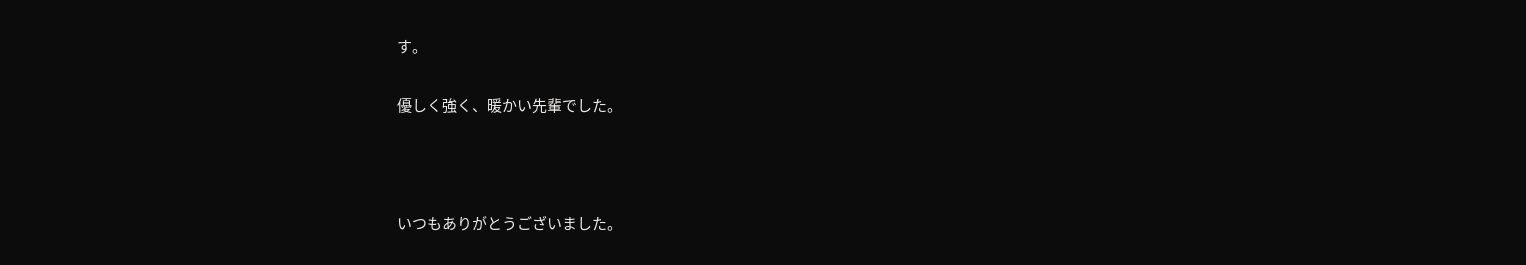す。

優しく強く、暖かい先輩でした。



いつもありがとうございました。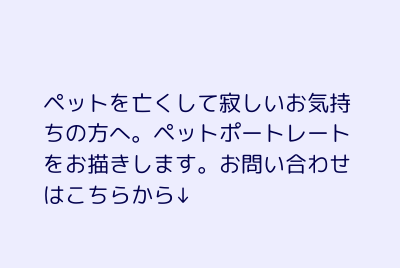ペットを亡くして寂しいお気持ちの方へ。ペットポートレートをお描きします。お問い合わせはこちらから↓